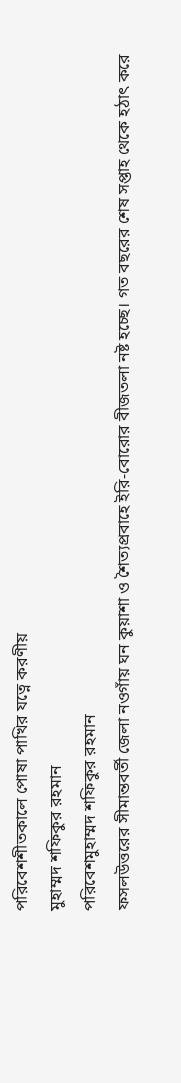পরিবেশশীতকালে পোষা পাখির যত্নে করণীয়
মুহাম্মদ শফিকুর রহমান
পরিবেশমুহাম্মদ শফিকুর রহমান
ফসলউত্তরের সীমান্তবর্তী জেলা নওগাঁয় ঘন কুয়াশা ও শৈত্যপ্রবাহে ইরি-বোরোর বীজতলা নষ্ট হচ্ছে। গত বছরের শেষ সপ্তাহ থেকে হঠাৎ করে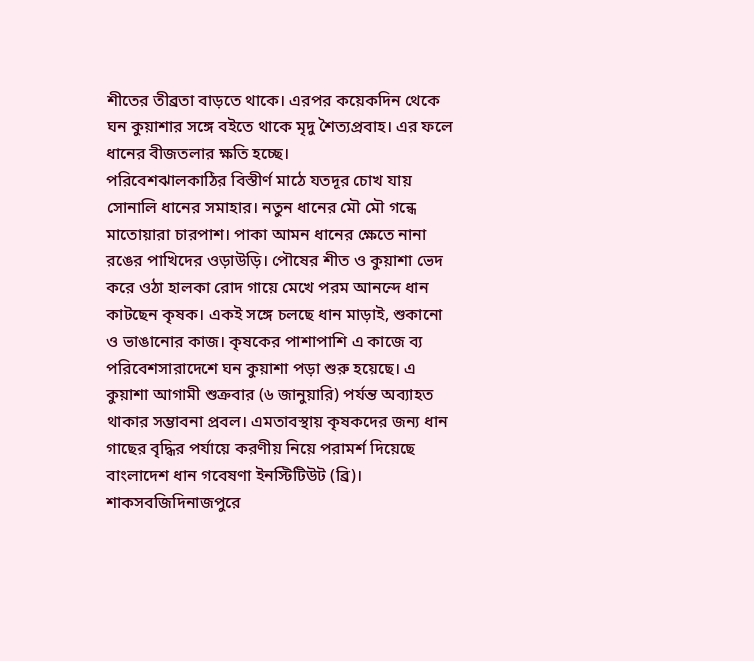শীতের তীব্রতা বাড়তে থাকে। এরপর কয়েকদিন থেকে ঘন কুয়াশার সঙ্গে বইতে থাকে মৃদু শৈত্যপ্রবাহ। এর ফলে ধানের বীজতলার ক্ষতি হচ্ছে।
পরিবেশঝালকাঠির বিস্তীর্ণ মাঠে যতদূর চোখ যায় সোনালি ধানের সমাহার। নতুন ধানের মৌ মৌ গন্ধে মাতোয়ারা চারপাশ। পাকা আমন ধানের ক্ষেতে নানা রঙের পাখিদের ওড়াউড়ি। পৌষের শীত ও কুয়াশা ভেদ করে ওঠা হালকা রোদ গায়ে মেখে পরম আনন্দে ধান কাটছেন কৃষক। একই সঙ্গে চলছে ধান মাড়াই, শুকানো ও ভাঙানোর কাজ। কৃষকের পাশাপাশি এ কাজে ব্য
পরিবেশসারাদেশে ঘন কুয়াশা পড়া শুরু হয়েছে। এ কুয়াশা আগামী শুক্রবার (৬ জানুয়ারি) পর্যন্ত অব্যাহত থাকার সম্ভাবনা প্রবল। এমতাবস্থায় কৃষকদের জন্য ধান গাছের বৃদ্ধির পর্যায়ে করণীয় নিয়ে পরামর্শ দিয়েছে বাংলাদেশ ধান গবেষণা ইনস্টিটিউট (ব্রি)।
শাকসবজিদিনাজপুরে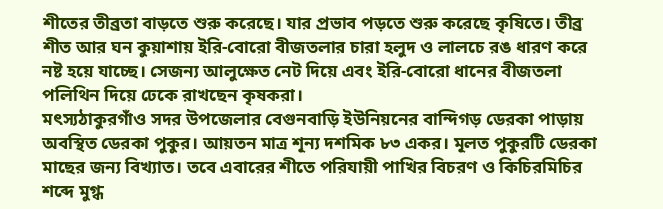শীতের তীব্রতা বাড়তে শুরু করেছে। যার প্রভাব পড়তে শুরু করেছে কৃষিতে। তীব্র শীত আর ঘন কুয়াশায় ইরি-বোরো বীজতলার চারা হলুদ ও লালচে রঙ ধারণ করে নষ্ট হয়ে যাচ্ছে। সেজন্য আলুক্ষেত নেট দিয়ে এবং ইরি-বোরো ধানের বীজতলা পলিথিন দিয়ে ঢেকে রাখছেন কৃষকরা।
মৎস্যঠাকুরগাঁও সদর উপজেলার বেগুনবাড়ি ইউনিয়নের বান্দিগড় ডেরকা পাড়ায় অবস্থিত ডেরকা পুকুর। আয়তন মাত্র শূন্য দশমিক ৮৩ একর। মূলত পুকুরটি ডেরকা মাছের জন্য বিখ্যাত। তবে এবারের শীতে পরিযায়ী পাখির বিচরণ ও কিচিরমিচির শব্দে মুগ্ধ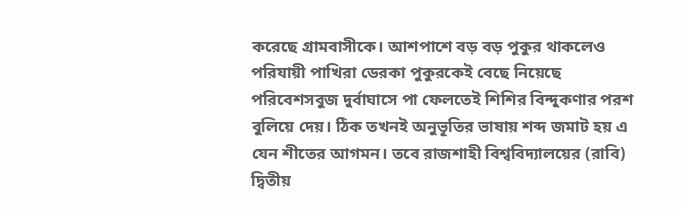করেছে গ্রামবাসীকে। আশপাশে বড় বড় পুকুর থাকলেও পরিযায়ী পাখিরা ডেরকা পুকুরকেই বেছে নিয়েছে
পরিবেশসবুজ দুর্বাঘাসে পা ফেলতেই শিশির বিন্দুকণার পরশ বুলিয়ে দেয়। ঠিক তখনই অনুভূতির ভাষায় শব্দ জমাট হয় এ যেন শীতের আগমন। তবে রাজশাহী বিশ্ববিদ্যালয়ের (রাবি) দ্বিতীয়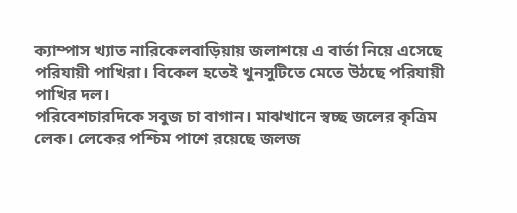ক্যাম্পাস খ্যাত নারিকেলবাড়িয়ায় জলাশয়ে এ বার্তা নিয়ে এসেছে পরিযায়ী পাখিরা। বিকেল হতেই খুনসুটিতে মেতে উঠছে পরিযায়ী পাখির দল।
পরিবেশচারদিকে সবুজ চা বাগান। মাঝখানে স্বচ্ছ জলের কৃত্রিম লেক। লেকের পশ্চিম পাশে রয়েছে জলজ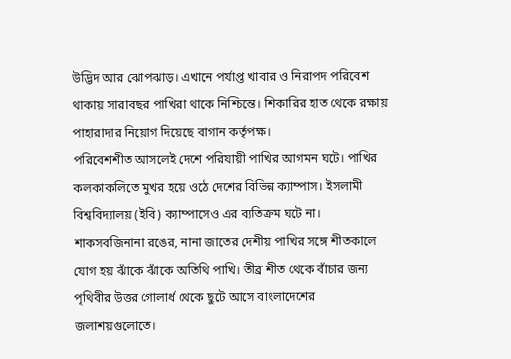উদ্ভিদ আর ঝোপঝাড়। এখানে পর্যাপ্ত খাবার ও নিরাপদ পরিবেশ থাকায় সারাবছর পাখিরা থাকে নিশ্চিন্তে। শিকারির হাত থেকে রক্ষায় পাহারাদার নিয়োগ দিয়েছে বাগান কর্তৃপক্ষ।
পরিবেশশীত আসলেই দেশে পরিযায়ী পাখির আগমন ঘটে। পাখির কলকাকলিতে মুখর হয়ে ওঠে দেশের বিভিন্ন ক্যাম্পাস। ইসলামী বিশ্ববিদ্যালয় (ইবি) ক্যাম্পাসেও এর ব্যতিক্রম ঘটে না।
শাকসবজিনানা রঙের, নানা জাতের দেশীয় পাখির সঙ্গে শীতকালে যোগ হয় ঝাঁকে ঝাঁকে অতিথি পাখি। তীব্র শীত থেকে বাঁচার জন্য পৃথিবীর উত্তর গোলার্ধ থেকে ছুটে আসে বাংলাদেশের জলাশয়গুলোতে।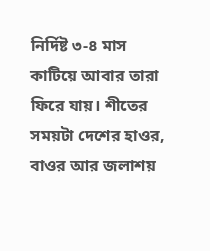নির্দিষ্ট ৩-৪ মাস কাটিয়ে আবার তারা ফিরে যায়। শীতের সময়টা দেশের হাওর, বাওর আর জলাশয়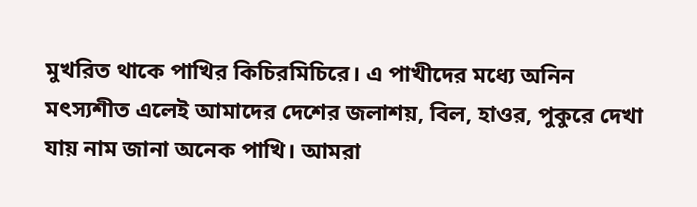মুখরিত থাকে পাখির কিচিরমিচিরে। এ পাখীদের মধ্যে অনিন
মৎস্যশীত এলেই আমাদের দেশের জলাশয়, বিল, হাওর, পুকুরে দেখা যায় নাম জানা অনেক পাখি। আমরা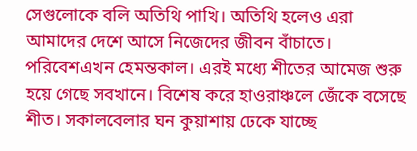সেগুলোকে বলি অতিথি পাখি। অতিথি হলেও এরা আমাদের দেশে আসে নিজেদের জীবন বাঁচাতে।
পরিবেশএখন হেমন্তকাল। এরই মধ্যে শীতের আমেজ শুরু হয়ে গেছে সবখানে। বিশেষ করে হাওরাঞ্চলে জেঁকে বসেছে শীত। সকালবেলার ঘন কুয়াশায় ঢেকে যাচ্ছে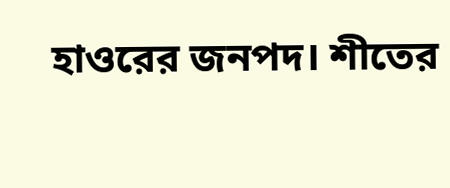হাওরের জনপদ। শীতের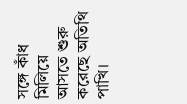সঙ্গে কাঁধ মিলিয়ে আসতে শুরু করেছে অতিথি পাখি।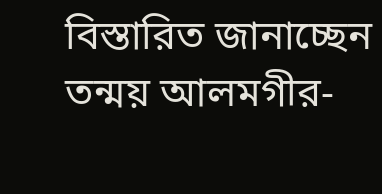বিস্তারিত জানাচ্ছেন তন্ময় আলমগীর-